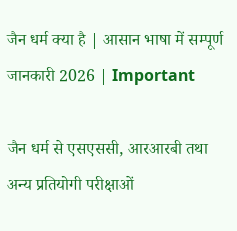जैन धर्म क्या है | आसान भाषा में सम्पूर्ण जानकारी 2026 | Important

जैन धर्म से एसएससी, आरआरबी तथा अन्य प्रतियोगी परीक्षाओं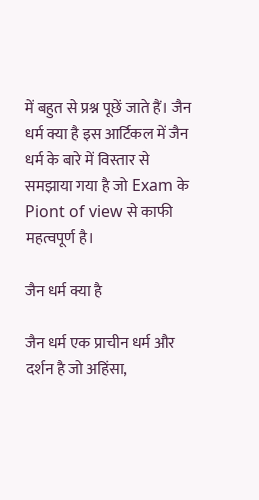में बहुत से प्रश्न पूछें जाते हैं। जैन धर्म क्या है इस आर्टिकल में जैन धर्म के बारे में विस्तार से समझाया गया है जो Exam के Piont of view से काफी महत्वपूर्ण है।

जैन धर्म क्या है

जैन धर्म एक प्राचीन धर्म और दर्शन है जो अहिंसा,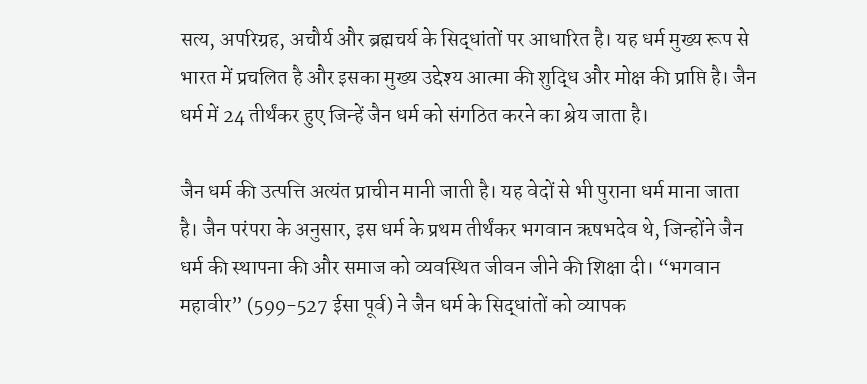सत्य, अपरिग्रह, अचौर्य और ब्रह्मचर्य के सिद्धांतों पर आधारित है। यह धर्म मुख्य रूप से भारत में प्रचलित है और इसका मुख्य उद्देश्य आत्मा की शुद्धि और मोक्ष की प्राप्ति है। जैन धर्म में 24 तीर्थंकर हुए जिन्हें जैन धर्म को संगठित करने का श्रेय जाता है।

जैन धर्म की उत्पत्ति अत्यंत प्राचीन मानी जाती है। यह वेदों से भी पुराना धर्म माना जाता है। जैन परंपरा के अनुसार, इस धर्म के प्रथम तीर्थंकर भगवान ऋषभदेव थे, जिन्होंने जैन धर्म की स्थापना की और समाज को व्यवस्थित जीवन जीने की शिक्षा दी। “भगवान महावीर” (599-527 ईसा पूर्व) ने जैन धर्म के सिद्धांतों को व्यापक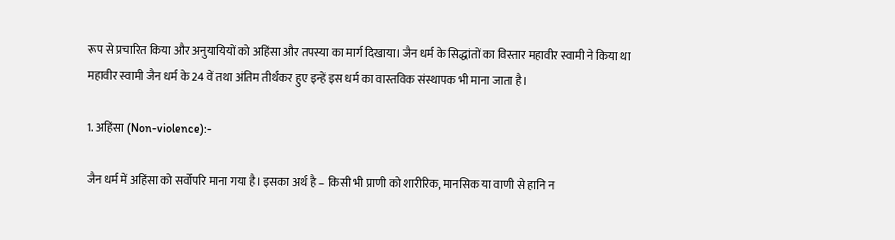रूप से प्रचारित किया और अनुयायियों को अहिंसा और तपस्या का मार्ग दिखाया। जैन धर्म के सिद्धांतों का विस्तार महावीर स्वामी ने किया था महावीर स्वामी जैन धर्म के 24 वें तथा अंतिम तीर्थंकर हुए इन्हें इस धर्म का वास्तविक संस्थापक भी माना जाता है।

1. अहिंसा (Non-violence):-

जैन धर्म में अहिंसा को सर्वोपरि माना गया है। इसका अर्थ है – किसी भी प्राणी को शारीरिक, मानसिक या वाणी से हानि न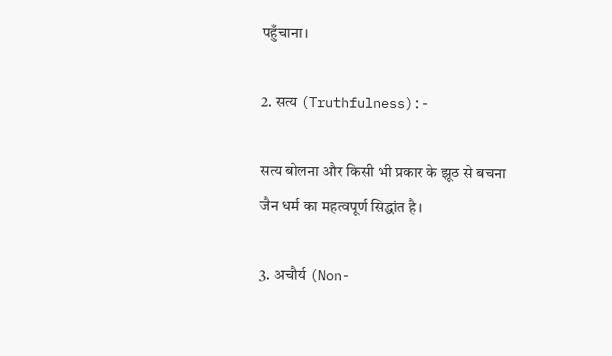पहुँचाना।

2. सत्य (Truthfulness):-

सत्य बोलना और किसी भी प्रकार के झूठ से बचना जैन धर्म का महत्वपूर्ण सिद्धांत है।

3. अचौर्य (Non-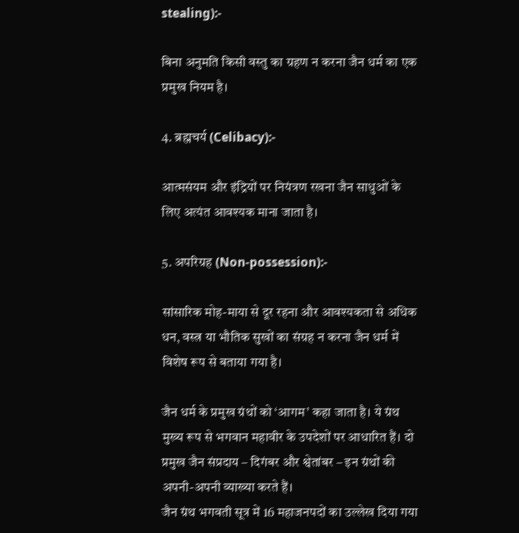stealing):-

बिना अनुमति किसी वस्तु का ग्रहण न करना जैन धर्म का एक प्रमुख नियम है।

4. ब्रह्मचर्य (Celibacy):-

आत्मसंयम और इंद्रियों पर नियंत्रण रखना जैन साधुओं के लिए अत्यंत आवश्यक माना जाता है।

5. अपरिग्रह (Non-possession):-

सांसारिक मोह-माया से दूर रहना और आवश्यकता से अधिक धन, वस्त्र या भौतिक सुखों का संग्रह न करना जैन धर्म में विशेष रूप से बताया गया है।

जैन धर्म के प्रमुख ग्रंथों को ‘आगम’ कहा जाता है। ये ग्रंथ मुख्य रूप से भगवान महावीर के उपदेशों पर आधारित हैं। दो प्रमुख जैन संप्रदाय – दिगंबर और श्वेतांबर – इन ग्रंथों की अपनी-अपनी व्याख्या करते हैं।
जैन ग्रंथ भगवती सूत्र में 16 महाजनपदों का उल्लेख दिया गया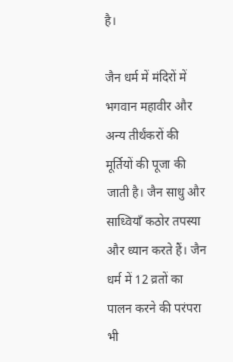है।

जैन धर्म में मंदिरों में भगवान महावीर और अन्य तीर्थंकरों की मूर्तियों की पूजा की जाती है। जैन साधु और साध्वियाँ कठोर तपस्या और ध्यान करते हैं। जैन धर्म में 12 व्रतों का पालन करने की परंपरा भी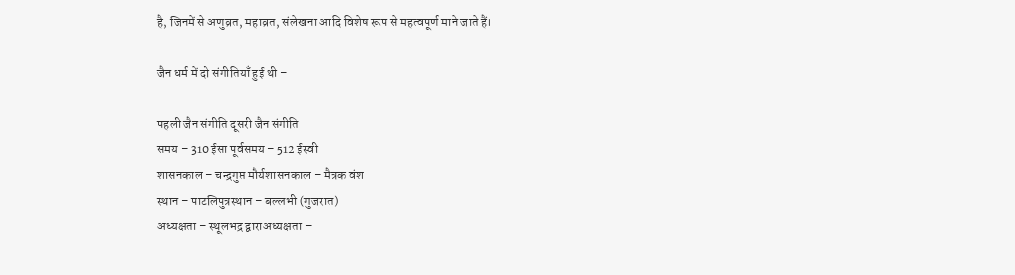है, जिनमें से अणुव्रत, महाव्रत, संलेखना आदि विशेष रूप से महत्वपूर्ण माने जाते हैं।

जैन धर्म में दो संगीतियाँ हुई थी –

पहली जैन संगीति दूसरी जैन संगीति
समय – 310 ईसा पूर्वसमय – 512 ईस्वी
शासनकाल – चन्द्रगुप्त मौर्यशासनकाल – मैत्रक वंश
स्थान – पाटलिपुत्रस्थान – बल्लभी (गुजरात)
अध्यक्षता – स्थूलभद्र द्वाराअध्यक्षता –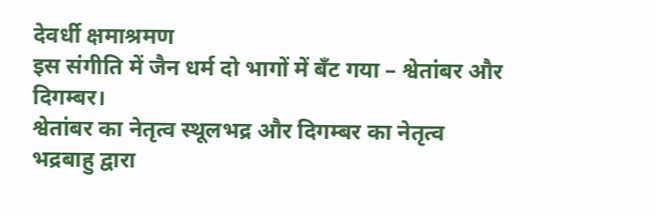देवर्धी क्षमाश्रमण
इस संगीति में जैन धर्म दो भागों में बँट गया – श्वेतांबर और दिगम्बर।
श्वेतांबर का नेतृत्व स्थूलभद्र और दिगम्बर का नेतृत्व भद्रबाहु द्वारा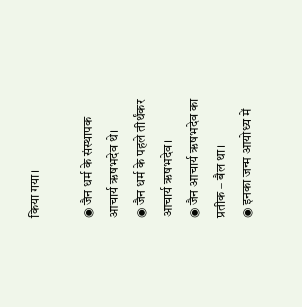किया गया।

◉ जैन धर्म के संस्थापक आचार्य ऋषभदेव थे।
◉ जैन धर्म के पहले तीर्थंकर आचार्य ऋषभदेव।
◉ जैन आचार्य ऋषभदेव का प्रतीक – बैल था।
◉ इनका जन्म आयोध्य में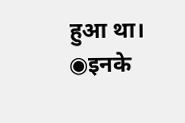हुआ था।
◉इनके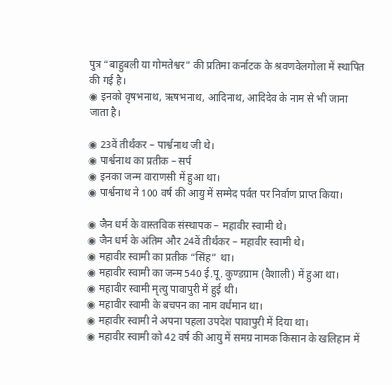पुत्र “बाहुबली या गोमतेश्वर” की प्रतिमा कर्नाटक के श्रवणवेलगोला में स्थापित की गई है।
◉ इनको वृषभनाथ, ऋषभनाथ, आदिनाथ, आदिदेव के नाम से भी जाना जाता है।

◉ 23वें तीर्थंकर – पार्श्वनाथ जी थे।
◉ पार्श्वनाथ का प्रतीक – सर्प
◉ इनका जन्म वाराणसी में हुआ था।
◉ पार्श्वनाथ ने 100 वर्ष की आयु में सम्मेद पर्वत पर निर्वाण प्राप्त किया।

◉ जैन धर्म के वास्तविक संस्थापक – महावीर स्वामी थे।
◉ जैन धर्म के अंतिम और 24वें तीर्थंकर – महावीर स्वामी थे।
◉ महावीर स्वामी का प्रतीक “सिंह” था।
◉ महावीर स्वामी का जन्म 540 ई.पू. कुण्डग्राम (वैशाली) में हुआ था।
◉ महावीर स्वामी मृत्यु पावापुरी में हुई थी।
◉ महावीर स्वामी के बचपन का नाम वर्धमान था।
◉ महावीर स्वामी ने अपना पहला उपदेश पावापुरी में दिया था।
◉ महावीर स्वामी को 42 वर्ष की आयु में समग्र नामक किसान के खलिहान में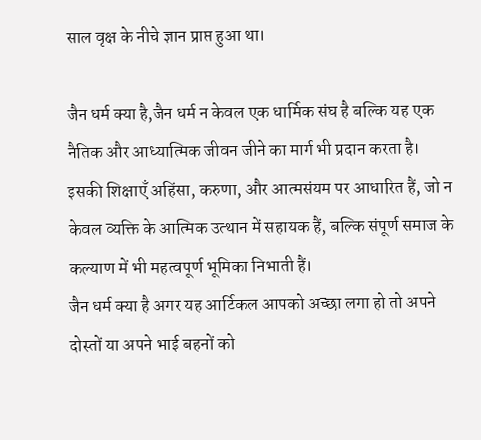साल वृक्ष के नीचे ज्ञान प्राप्त हुआ था।

जैन धर्म क्या है,जैन धर्म न केवल एक धार्मिक संघ है बल्कि यह एक नैतिक और आध्यात्मिक जीवन जीने का मार्ग भी प्रदान करता है। इसकी शिक्षाएँ अहिंसा, करुणा, और आत्मसंयम पर आधारित हैं, जो न केवल व्यक्ति के आत्मिक उत्थान में सहायक हैं, बल्कि संपूर्ण समाज के कल्याण में भी महत्वपूर्ण भूमिका निभाती हैं।
जैन धर्म क्या है अगर यह आर्टिकल आपको अच्छा लगा हो तो अपने दोस्तों या अपने भाई बहनों को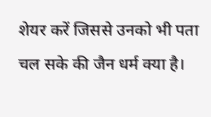शेयर करें जिससे उनको भी पता चल सके की जैन धर्म क्या है।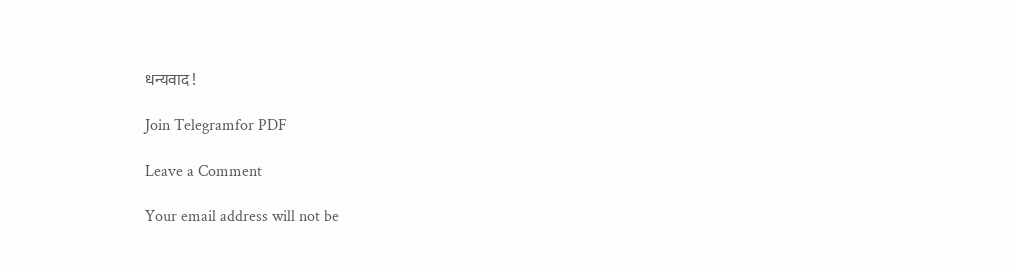धन्यवाद !

Join Telegramfor PDF

Leave a Comment

Your email address will not be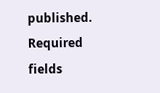published. Required fields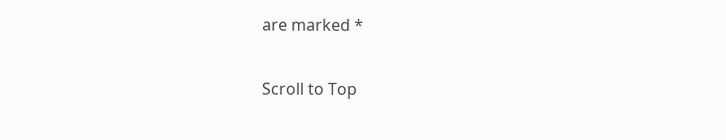are marked *

Scroll to Top